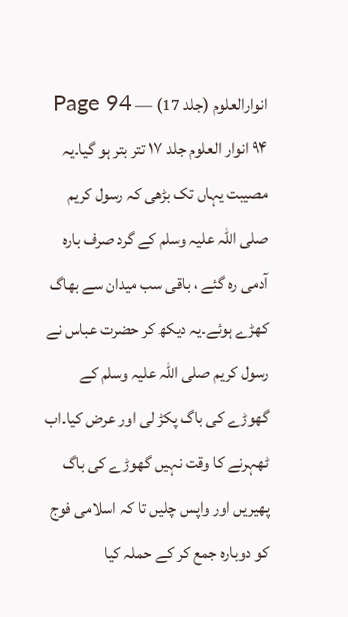انوارالعلوم (جلد 17) — Page 94
۹۴ انوار العلوم جلد ۱۷ تتر بتر ہو گیا۔یہ مصیبت یہاں تک بڑھی کہ رسول کریم صلی اللہ علیہ وسلم کے گرد صرف بارہ آدمی رہ گئے ، باقی سب میدان سے بھاگ کھڑے ہوئے۔یہ دیکھ کر حضرت عباس نے رسول کریم صلی اللہ علیہ وسلم کے گھوڑے کی باگ پکڑ لی اور عرض کیا۔اب ٹھہرنے کا وقت نہیں گھوڑے کی باگ پھیریں اور واپس چلیں تا کہ اسلامی فوج کو دوبارہ جمع کر کے حملہ کیا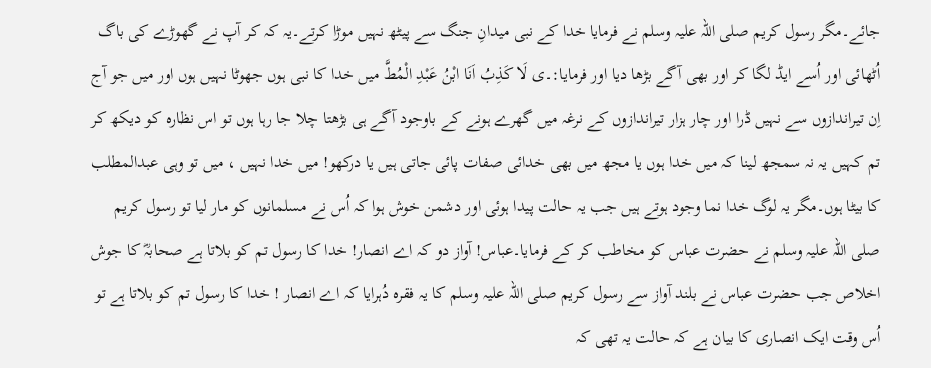جائے۔مگر رسول کریم صلی اللہ علیہ وسلم نے فرمایا خدا کے نبی میدانِ جنگ سے پیٹھ نہیں موڑا کرتے۔یہ کہ کر آپ نے گھوڑے کی باگ اُٹھائی اور اُسے ایڈ لگا کر اور بھی آگے بڑھا دیا اور فرمایا:۔ی لَا كَذِبُ اَنَا ابْنُ عَبْدِ الْمُطَّ میں خدا کا نبی ہوں جھوٹا نہیں ہوں اور میں جو آج اِن تیراندازوں سے نہیں ڈرا اور چار ہزار تیراندازوں کے نرغہ میں گھرے ہونے کے باوجود آگے ہی بڑھتا چلا جا رہا ہوں تو اس نظارہ کو دیکھ کر تم کہیں یہ نہ سمجھ لینا کہ میں خدا ہوں یا مجھ میں بھی خدائی صفات پائی جاتی ہیں یا درکھو! میں خدا نہیں ، میں تو وہی عبدالمطلب کا بیٹا ہوں۔مگر یہ لوگ خدا نما وجود ہوتے ہیں جب یہ حالت پیدا ہوئی اور دشمن خوش ہوا کہ اُس نے مسلمانوں کو مار لیا تو رسول کریم صلی اللہ علیہ وسلم نے حضرت عباس کو مخاطب کر کے فرمایا۔عباس! آواز دو کہ اے انصار! خدا کا رسول تم کو بلاتا ہے صحابہؓ کا جوش اخلاص جب حضرت عباس نے بلند آواز سے رسول کریم صلی اللہ علیہ وسلم کا یہ فقرہ دُہرایا کہ اے انصار ! خدا کا رسول تم کو بلاتا ہے تو اُس وقت ایک انصاری کا بیان ہے کہ حالت یہ تھی کہ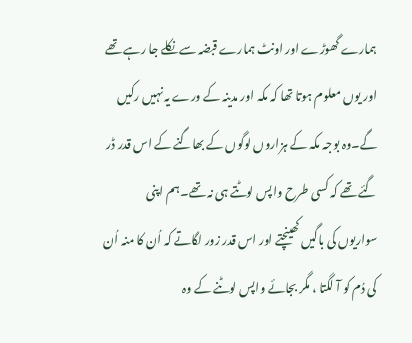ہمارے گھوڑے اور اونٹ ہمارے قبضہ سے نکلے جا رہے تھے اور یوں معلوم ہوتا تھا کہ مکہ اور مدینہ کے ورے یہ نہیں رکیں گے۔وہ بوجہ مکہ کے ہزاروں لوگوں کے بھاگنے کے اس قدر ڈر گئے تھے کہ کسی طرح واپس لوٹتے ہی نہ تھے۔ہم اپنی سواریوں کی باگیں کھینچتے اور اس قدر زور لگاتے کہ اُن کا منہ اُن کی دُم کو آ لگتا ، مگر بجائے واپس لوٹنے کے وہ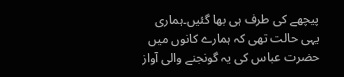پیچھے کی طرف ہی بھا گئیں۔ہماری یہی حالت تھی کہ ہمارے کانوں میں حضرت عباس کی یہ گونجنے والی آواز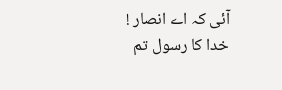آئی کہ اے انصار ! خدا کا رسول تم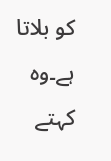کو بلاتا ہے۔وہ کہتے